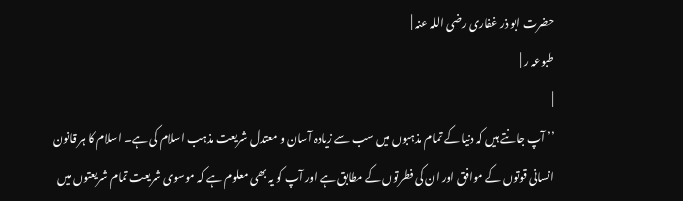حضرت ابو ذر غفاری رضی اللہ عنہ |
طبوعہ ر |
|
’’ آپ جانتے ہیں کہ دنیا کے تمام مذہبوں میں سب سے زیادہ آسان و معتدل شریعت مذہب اسلام کی ہے۔ اسلام کا ہر قانون انسانی قوتوں کے موافق اور ان کی فطرتوں کے مطابق ہے اور آپ کو یہ بھی معلوم ہے کہ موسوی شریعت تمام شریعتوں میں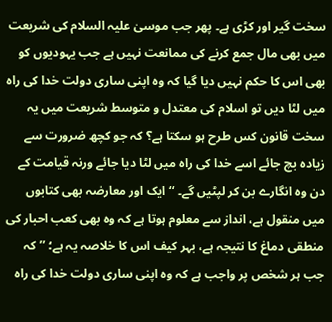سخت گیر اور کڑی ہے۔ پھر جب موسیٰ علیہ السلام کی شریعت میں بھی مال جمع کرنے کی ممانعت نہیں ہے جب یہودیوں کو بھی اس کا حکم نہیں دیا گیا کہ وہ اپنی ساری دولت خدا کی راہ میں لٹا دیں تو اسلام کی معتدل و متوسط شریعت میں یہ سخت قانون کس طرح ہو سکتا ہے؟ کہ جو کچھ ضرورت سے زیادہ بچ جائے اسے خدا کی راہ میں لٹا دیا جائے ورنہ قیامت کے دن وہ انگارے بن کر لپٹیں گے۔ ‘‘ ایک اور معارضہ بھی کتابوں میں منقول ہے، انداز سے معلوم ہوتا ہے کہ وہ بھی کعب احبار کی منطقی دماغ کا نتیجہ ہے، بہر کیف اس کا خلاصہ یہ ہے؛ ’’ کہ جب ہر شخص پر واجب ہے کہ وہ اپنی ساری دولت خدا کی راہ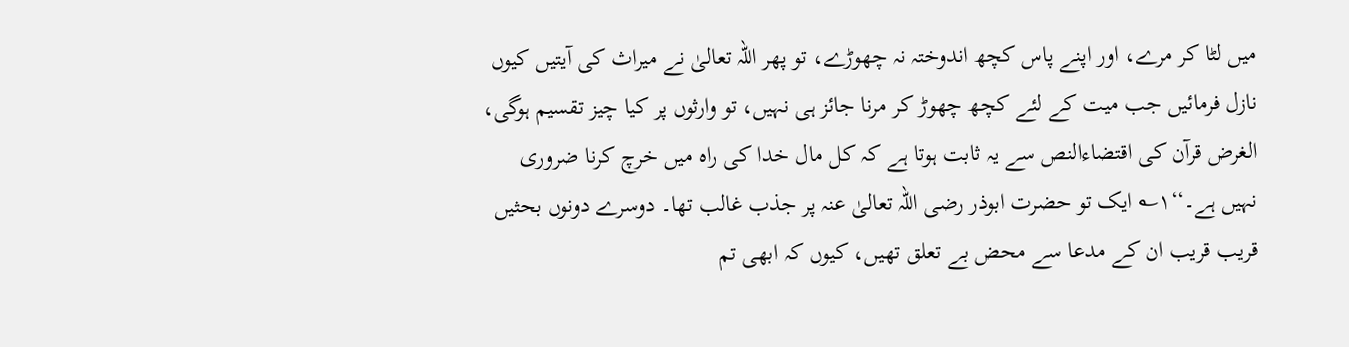میں لٹا کر مرے، اور اپنے پاس کچھ اندوختہ نہ چھوڑے، تو پھر اللہ تعالیٰ نے میراث کی آیتیں کیوں نازل فرمائیں جب میت کے لئے کچھ چھوڑ کر مرنا جائز ہی نہیں، تو وارثوں پر کیا چیز تقسیم ہوگی، الغرض قرآن کی اقتضاءالنص سے یہ ثابت ہوتا ہے کہ کل مال خدا کی راہ میں خرچ کرنا ضروری نہیں ہے۔‘‘۱؎ ایک تو حضرت ابوذر رضی اللہ تعالیٰ عنہ پر جذب غالب تھا۔ دوسرے دونوں بحثیں قریب قریب ان کے مدعا سے محض بے تعلق تھیں، کیوں کہ ابھی تم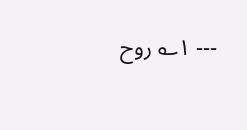--- ۱؎ روح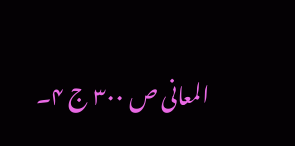المعانی ص ۳۰۰ ج ۴۔